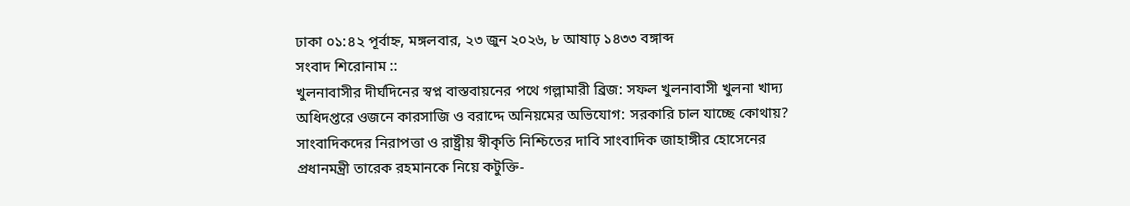ঢাকা ০১:৪২ পূর্বাহ্ন, মঙ্গলবার, ২৩ জুন ২০২৬, ৮ আষাঢ় ১৪৩৩ বঙ্গাব্দ
সংবাদ শিরোনাম ::
খুলনাবাসীর দীর্ঘদিনের স্বপ্ন বাস্তবায়নের পথে গল্লামারী ব্রিজ: সফল খুলনাবাসী খুলনা খাদ্য অধিদপ্তরে ওজনে কারসাজি ও বরাদ্দে অনিয়মের অভিযোগ: সরকারি চাল যাচ্ছে কোথায়? সাংবাদিকদের নিরাপত্তা ও রাষ্ট্রীয় স্বীকৃতি নিশ্চিতের দাবি সাংবাদিক জাহাঙ্গীর হোসেনের প্রধানমন্ত্রী তারেক রহমানকে নিয়ে কটুক্তি-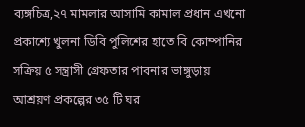ব্যঙ্গচিত্র,২৭ মামলার আসামি কামাল প্রধান এখনো প্রকাশ্যে খুলনা ডিবি পুলিশের হাতে বি কোম্পানির সক্রিয় ৫ সন্ত্রাসী গ্রেফতার পাবনার ভাঙ্গুড়ায় আশ্রয়ণ প্রকল্পের ৩৫ টি ঘর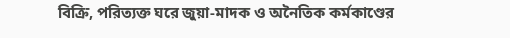বিক্রি, পরিত্যক্ত ঘরে জুয়া-মাদক ও অনৈতিক কর্মকাণ্ডের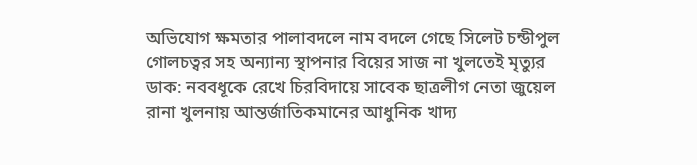অভিযোগ ক্ষমতার পালাবদলে নাম বদলে গেছে সিলেট চন্ডীপুল গোলচত্বর সহ অন্যান্য স্থাপনার বিয়ের সাজ না খুলতেই মৃত্যুর ডাক: নববধূকে রেখে চিরবিদায়ে সাবেক ছাত্রলীগ নেতা জুয়েল রানা খুলনায় আন্তর্জাতিকমানের আধুনিক খাদ্য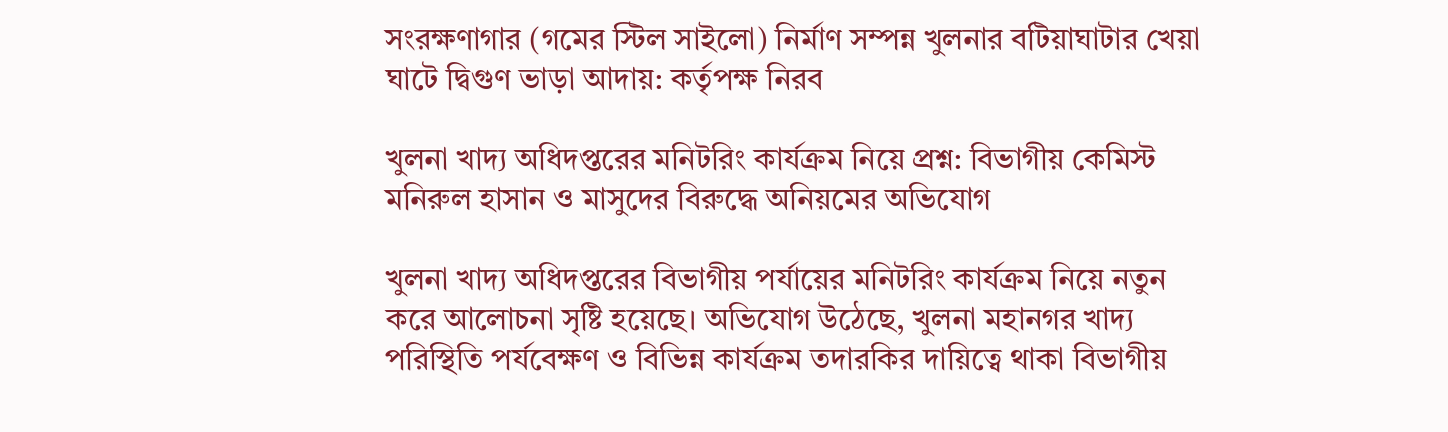সংরক্ষণাগার (গমের স্টিল সাইলো) নির্মাণ সম্পন্ন খুলনার বটিয়াঘাটার খেয়া ঘাটে দ্বিগুণ ভাড়া আদায়: কর্তৃপক্ষ নিরব

খুলনা খাদ্য অধিদপ্তরের মনিটরিং কার্যক্রম নিয়ে প্রশ্ন: বিভাগীয় কেমিস্ট মনিরুল হাসান ও মাসুদের বিরুদ্ধে অনিয়মের অভিযোগ

খুলনা খাদ্য অধিদপ্তরের বিভাগীয় পর্যায়ের মনিটরিং কার্যক্রম নিয়ে নতুন করে আলোচনা সৃষ্টি হয়েছে। অভিযোগ উঠেছে, খুলনা মহানগর খাদ্য পরিস্থিতি পর্যবেক্ষণ ও বিভিন্ন কার্যক্রম তদারকির দায়িত্বে থাকা বিভাগীয়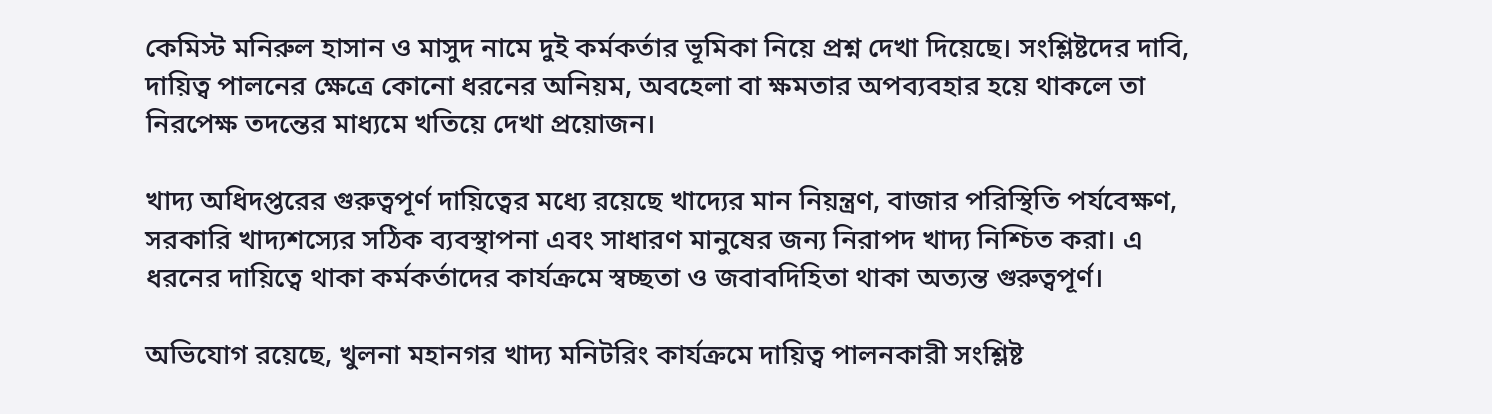কেমিস্ট মনিরুল হাসান ও মাসুদ নামে দুই কর্মকর্তার ভূমিকা নিয়ে প্রশ্ন দেখা দিয়েছে। সংশ্লিষ্টদের দাবি, দায়িত্ব পালনের ক্ষেত্রে কোনো ধরনের অনিয়ম, অবহেলা বা ক্ষমতার অপব্যবহার হয়ে থাকলে তা নিরপেক্ষ তদন্তের মাধ্যমে খতিয়ে দেখা প্রয়োজন।

খাদ্য অধিদপ্তরের গুরুত্বপূর্ণ দায়িত্বের মধ্যে রয়েছে খাদ্যের মান নিয়ন্ত্রণ, বাজার পরিস্থিতি পর্যবেক্ষণ, সরকারি খাদ্যশস্যের সঠিক ব্যবস্থাপনা এবং সাধারণ মানুষের জন্য নিরাপদ খাদ্য নিশ্চিত করা। এ ধরনের দায়িত্বে থাকা কর্মকর্তাদের কার্যক্রমে স্বচ্ছতা ও জবাবদিহিতা থাকা অত্যন্ত গুরুত্বপূর্ণ।

অভিযোগ রয়েছে, খুলনা মহানগর খাদ্য মনিটরিং কার্যক্রমে দায়িত্ব পালনকারী সংশ্লিষ্ট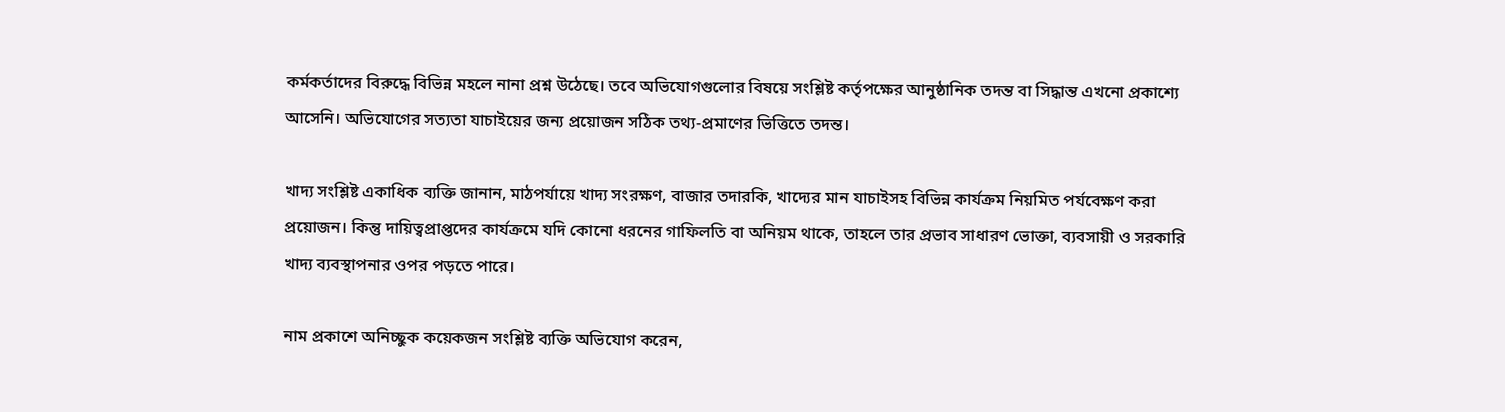কর্মকর্তাদের বিরুদ্ধে বিভিন্ন মহলে নানা প্রশ্ন উঠেছে। তবে অভিযোগগুলোর বিষয়ে সংশ্লিষ্ট কর্তৃপক্ষের আনুষ্ঠানিক তদন্ত বা সিদ্ধান্ত এখনো প্রকাশ্যে আসেনি। অভিযোগের সত্যতা যাচাইয়ের জন্য প্রয়োজন সঠিক তথ্য-প্রমাণের ভিত্তিতে তদন্ত।

খাদ্য সংশ্লিষ্ট একাধিক ব্যক্তি জানান, মাঠপর্যায়ে খাদ্য সংরক্ষণ, বাজার তদারকি, খাদ্যের মান যাচাইসহ বিভিন্ন কার্যক্রম নিয়মিত পর্যবেক্ষণ করা প্রয়োজন। কিন্তু দায়িত্বপ্রাপ্তদের কার্যক্রমে যদি কোনো ধরনের গাফিলতি বা অনিয়ম থাকে, তাহলে তার প্রভাব সাধারণ ভোক্তা, ব্যবসায়ী ও সরকারি খাদ্য ব্যবস্থাপনার ওপর পড়তে পারে।

নাম প্রকাশে অনিচ্ছুক কয়েকজন সংশ্লিষ্ট ব্যক্তি অভিযোগ করেন,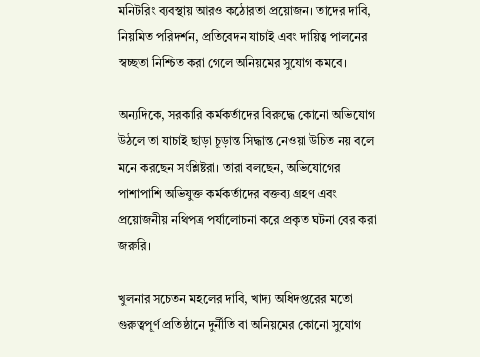মনিটরিং ব্যবস্থায় আরও কঠোরতা প্রয়োজন। তাদের দাবি, নিয়মিত পরিদর্শন, প্রতিবেদন যাচাই এবং দায়িত্ব পালনের স্বচ্ছতা নিশ্চিত করা গেলে অনিয়মের সুযোগ কমবে।

অন্যদিকে, সরকারি কর্মকর্তাদের বিরুদ্ধে কোনো অভিযোগ উঠলে তা যাচাই ছাড়া চূড়ান্ত সিদ্ধান্ত নেওয়া উচিত নয় বলে মনে করছেন সংশ্লিষ্টরা। তারা বলছেন, অভিযোগের পাশাপাশি অভিযুক্ত কর্মকর্তাদের বক্তব্য গ্রহণ এবং প্রয়োজনীয় নথিপত্র পর্যালোচনা করে প্রকৃত ঘটনা বের করা জরুরি।

খুলনার সচেতন মহলের দাবি, খাদ্য অধিদপ্তরের মতো গুরুত্বপূর্ণ প্রতিষ্ঠানে দুর্নীতি বা অনিয়মের কোনো সুযোগ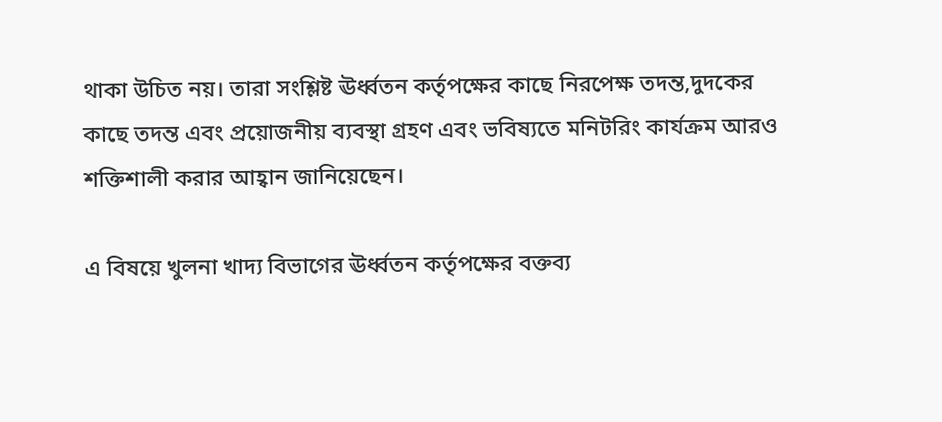থাকা উচিত নয়। তারা সংশ্লিষ্ট ঊর্ধ্বতন কর্তৃপক্ষের কাছে নিরপেক্ষ তদন্ত,দুদকের কাছে তদন্ত এবং প্রয়োজনীয় ব্যবস্থা গ্রহণ এবং ভবিষ্যতে মনিটরিং কার্যক্রম আরও শক্তিশালী করার আহ্বান জানিয়েছেন।

এ বিষয়ে খুলনা খাদ্য বিভাগের ঊর্ধ্বতন কর্তৃপক্ষের বক্তব্য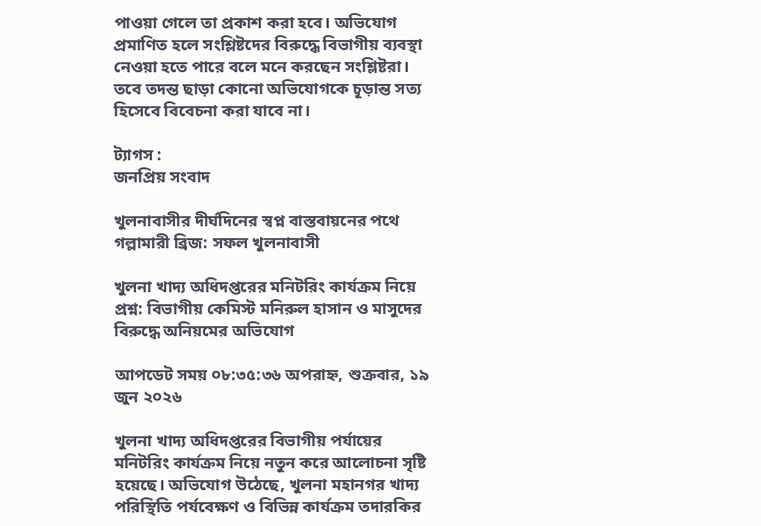পাওয়া গেলে তা প্রকাশ করা হবে। অভিযোগ প্রমাণিত হলে সংশ্লিষ্টদের বিরুদ্ধে বিভাগীয় ব্যবস্থা নেওয়া হতে পারে বলে মনে করছেন সংশ্লিষ্টরা। তবে তদন্ত ছাড়া কোনো অভিযোগকে চূড়ান্ত সত্য হিসেবে বিবেচনা করা যাবে না।

ট্যাগস :
জনপ্রিয় সংবাদ

খুলনাবাসীর দীর্ঘদিনের স্বপ্ন বাস্তবায়নের পথে গল্লামারী ব্রিজ: সফল খুলনাবাসী

খুলনা খাদ্য অধিদপ্তরের মনিটরিং কার্যক্রম নিয়ে প্রশ্ন: বিভাগীয় কেমিস্ট মনিরুল হাসান ও মাসুদের বিরুদ্ধে অনিয়মের অভিযোগ

আপডেট সময় ০৮:৩৫:৩৬ অপরাহ্ন, শুক্রবার, ১৯ জুন ২০২৬

খুলনা খাদ্য অধিদপ্তরের বিভাগীয় পর্যায়ের মনিটরিং কার্যক্রম নিয়ে নতুন করে আলোচনা সৃষ্টি হয়েছে। অভিযোগ উঠেছে, খুলনা মহানগর খাদ্য পরিস্থিতি পর্যবেক্ষণ ও বিভিন্ন কার্যক্রম তদারকির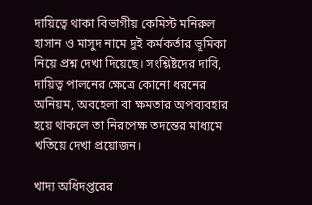দায়িত্বে থাকা বিভাগীয় কেমিস্ট মনিরুল হাসান ও মাসুদ নামে দুই কর্মকর্তার ভূমিকা নিয়ে প্রশ্ন দেখা দিয়েছে। সংশ্লিষ্টদের দাবি, দায়িত্ব পালনের ক্ষেত্রে কোনো ধরনের অনিয়ম, অবহেলা বা ক্ষমতার অপব্যবহার হয়ে থাকলে তা নিরপেক্ষ তদন্তের মাধ্যমে খতিয়ে দেখা প্রয়োজন।

খাদ্য অধিদপ্তরের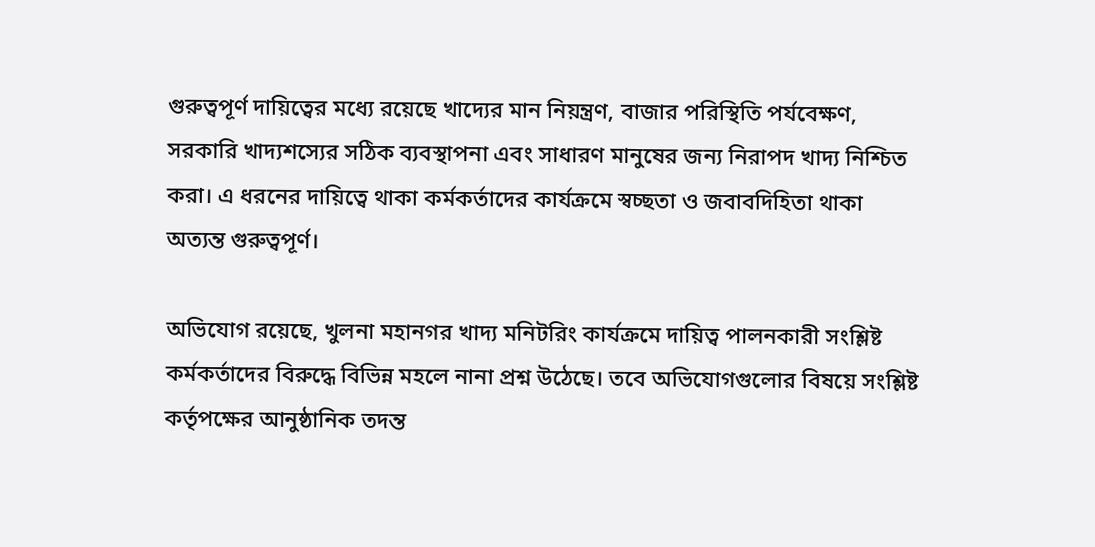গুরুত্বপূর্ণ দায়িত্বের মধ্যে রয়েছে খাদ্যের মান নিয়ন্ত্রণ, বাজার পরিস্থিতি পর্যবেক্ষণ, সরকারি খাদ্যশস্যের সঠিক ব্যবস্থাপনা এবং সাধারণ মানুষের জন্য নিরাপদ খাদ্য নিশ্চিত করা। এ ধরনের দায়িত্বে থাকা কর্মকর্তাদের কার্যক্রমে স্বচ্ছতা ও জবাবদিহিতা থাকা অত্যন্ত গুরুত্বপূর্ণ।

অভিযোগ রয়েছে, খুলনা মহানগর খাদ্য মনিটরিং কার্যক্রমে দায়িত্ব পালনকারী সংশ্লিষ্ট কর্মকর্তাদের বিরুদ্ধে বিভিন্ন মহলে নানা প্রশ্ন উঠেছে। তবে অভিযোগগুলোর বিষয়ে সংশ্লিষ্ট কর্তৃপক্ষের আনুষ্ঠানিক তদন্ত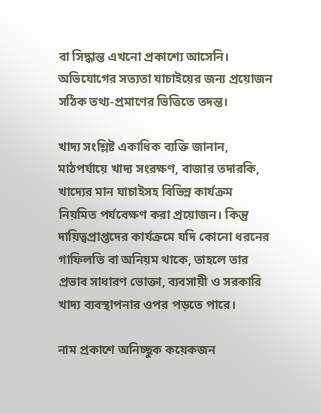বা সিদ্ধান্ত এখনো প্রকাশ্যে আসেনি। অভিযোগের সত্যতা যাচাইয়ের জন্য প্রয়োজন সঠিক তথ্য-প্রমাণের ভিত্তিতে তদন্ত।

খাদ্য সংশ্লিষ্ট একাধিক ব্যক্তি জানান, মাঠপর্যায়ে খাদ্য সংরক্ষণ, বাজার তদারকি, খাদ্যের মান যাচাইসহ বিভিন্ন কার্যক্রম নিয়মিত পর্যবেক্ষণ করা প্রয়োজন। কিন্তু দায়িত্বপ্রাপ্তদের কার্যক্রমে যদি কোনো ধরনের গাফিলতি বা অনিয়ম থাকে, তাহলে তার প্রভাব সাধারণ ভোক্তা, ব্যবসায়ী ও সরকারি খাদ্য ব্যবস্থাপনার ওপর পড়তে পারে।

নাম প্রকাশে অনিচ্ছুক কয়েকজন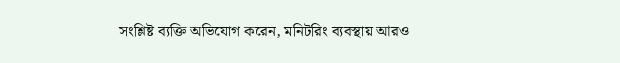সংশ্লিষ্ট ব্যক্তি অভিযোগ করেন, মনিটরিং ব্যবস্থায় আরও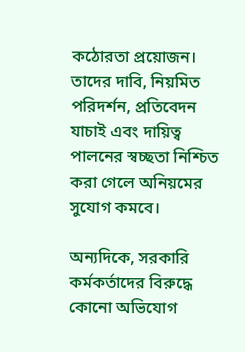কঠোরতা প্রয়োজন। তাদের দাবি, নিয়মিত পরিদর্শন, প্রতিবেদন যাচাই এবং দায়িত্ব পালনের স্বচ্ছতা নিশ্চিত করা গেলে অনিয়মের সুযোগ কমবে।

অন্যদিকে, সরকারি কর্মকর্তাদের বিরুদ্ধে কোনো অভিযোগ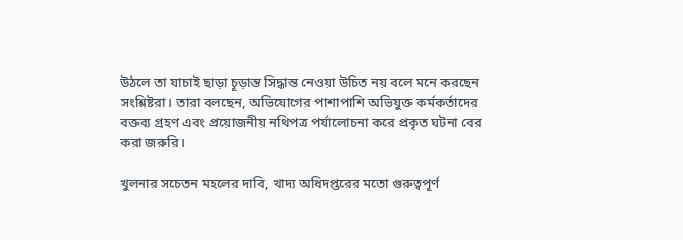উঠলে তা যাচাই ছাড়া চূড়ান্ত সিদ্ধান্ত নেওয়া উচিত নয় বলে মনে করছেন সংশ্লিষ্টরা। তারা বলছেন, অভিযোগের পাশাপাশি অভিযুক্ত কর্মকর্তাদের বক্তব্য গ্রহণ এবং প্রয়োজনীয় নথিপত্র পর্যালোচনা করে প্রকৃত ঘটনা বের করা জরুরি।

খুলনার সচেতন মহলের দাবি, খাদ্য অধিদপ্তরের মতো গুরুত্বপূর্ণ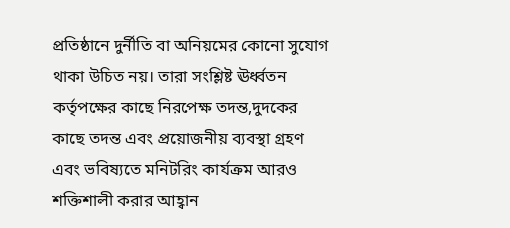প্রতিষ্ঠানে দুর্নীতি বা অনিয়মের কোনো সুযোগ থাকা উচিত নয়। তারা সংশ্লিষ্ট ঊর্ধ্বতন কর্তৃপক্ষের কাছে নিরপেক্ষ তদন্ত,দুদকের কাছে তদন্ত এবং প্রয়োজনীয় ব্যবস্থা গ্রহণ এবং ভবিষ্যতে মনিটরিং কার্যক্রম আরও শক্তিশালী করার আহ্বান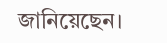জানিয়েছেন।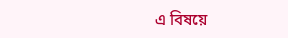এ বিষয়ে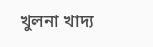খুলনা খাদ্য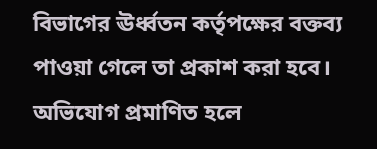বিভাগের ঊর্ধ্বতন কর্তৃপক্ষের বক্তব্য পাওয়া গেলে তা প্রকাশ করা হবে। অভিযোগ প্রমাণিত হলে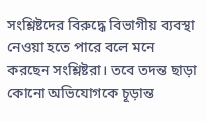সংশ্লিষ্টদের বিরুদ্ধে বিভাগীয় ব্যবস্থা নেওয়া হতে পারে বলে মনে করছেন সংশ্লিষ্টরা। তবে তদন্ত ছাড়া কোনো অভিযোগকে চূড়ান্ত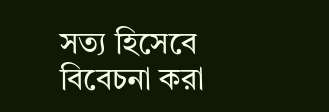সত্য হিসেবে বিবেচনা করা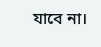যাবে না।